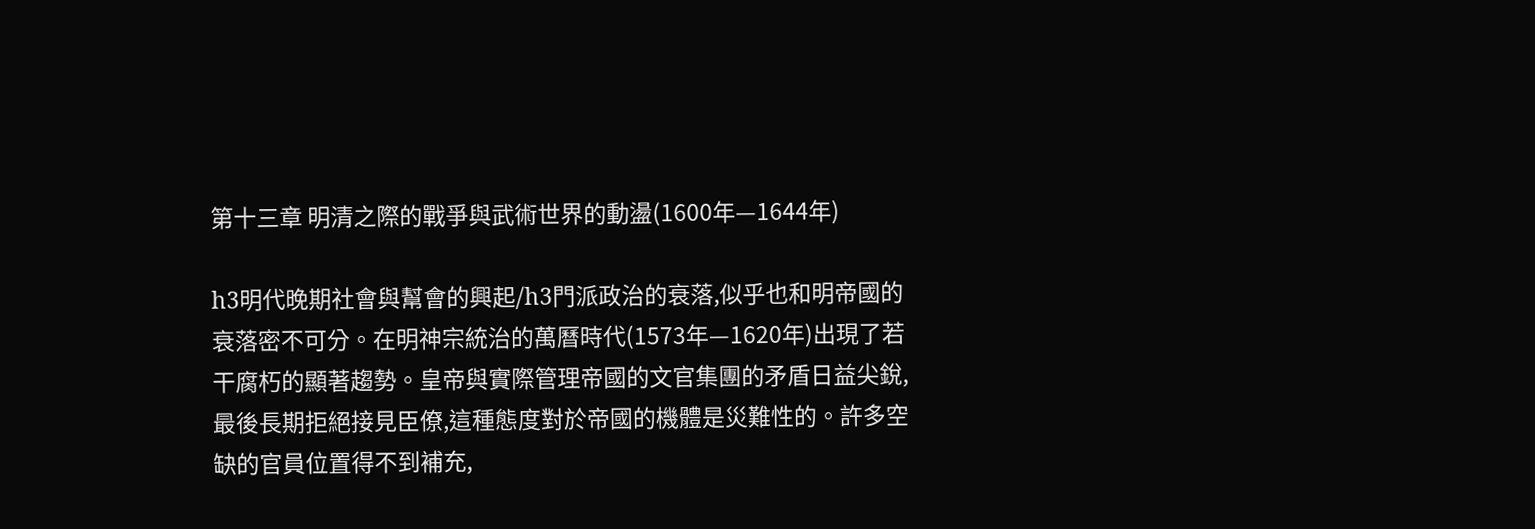第十三章 明清之際的戰爭與武術世界的動盪(1600年—1644年)

h3明代晚期社會與幫會的興起/h3門派政治的衰落,似乎也和明帝國的衰落密不可分。在明神宗統治的萬曆時代(1573年—1620年)出現了若干腐朽的顯著趨勢。皇帝與實際管理帝國的文官集團的矛盾日益尖銳,最後長期拒絕接見臣僚,這種態度對於帝國的機體是災難性的。許多空缺的官員位置得不到補充,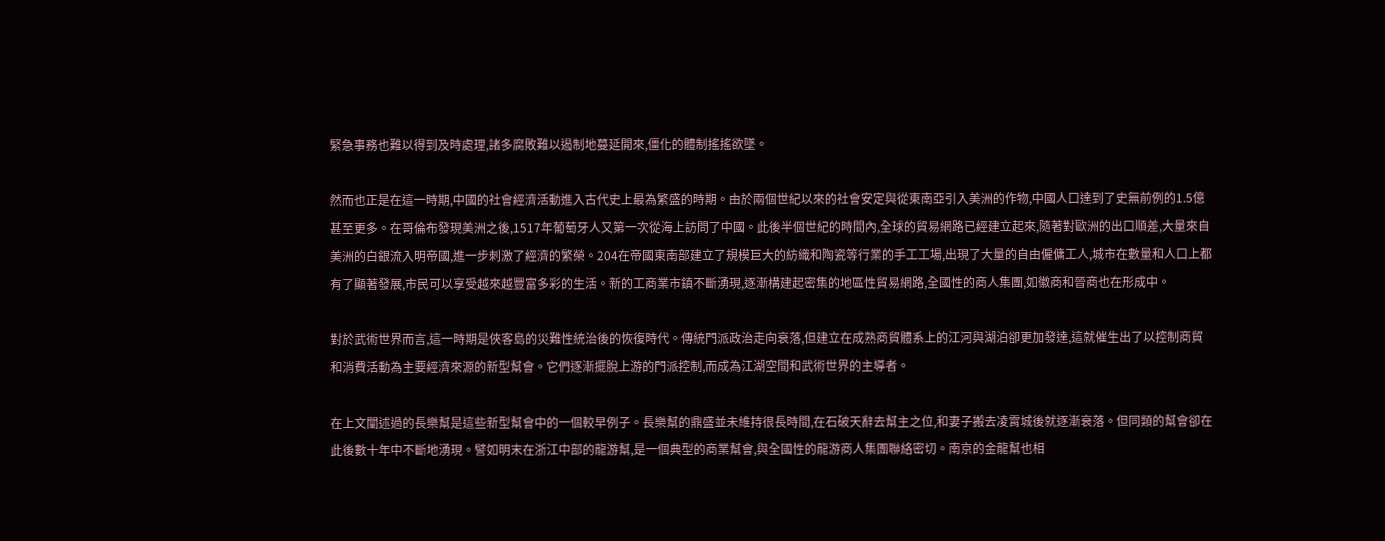緊急事務也難以得到及時處理,諸多腐敗難以遏制地蔓延開來,僵化的體制搖搖欲墜。

然而也正是在這一時期,中國的社會經濟活動進入古代史上最為繁盛的時期。由於兩個世紀以來的社會安定與從東南亞引入美洲的作物,中國人口達到了史無前例的1.5億甚至更多。在哥倫布發現美洲之後,1517年葡萄牙人又第一次從海上訪問了中國。此後半個世紀的時間內,全球的貿易網路已經建立起來,隨著對歐洲的出口順差,大量來自美洲的白銀流入明帝國,進一步刺激了經濟的繁榮。204在帝國東南部建立了規模巨大的紡織和陶瓷等行業的手工工場,出現了大量的自由僱傭工人,城市在數量和人口上都有了顯著發展,市民可以享受越來越豐富多彩的生活。新的工商業市鎮不斷湧現,逐漸構建起密集的地區性貿易網路,全國性的商人集團,如徽商和晉商也在形成中。

對於武術世界而言,這一時期是俠客島的災難性統治後的恢復時代。傳統門派政治走向衰落,但建立在成熟商貿體系上的江河與湖泊卻更加發達,這就催生出了以控制商貿和消費活動為主要經濟來源的新型幫會。它們逐漸擺脫上游的門派控制,而成為江湖空間和武術世界的主導者。

在上文闡述過的長樂幫是這些新型幫會中的一個較早例子。長樂幫的鼎盛並未維持很長時間,在石破天辭去幫主之位,和妻子搬去凌霄城後就逐漸衰落。但同類的幫會卻在此後數十年中不斷地湧現。譬如明末在浙江中部的龍游幫,是一個典型的商業幫會,與全國性的龍游商人集團聯絡密切。南京的金龍幫也相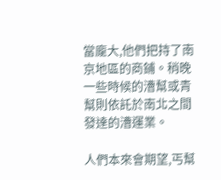當龐大,他們把持了南京地區的商鋪。稍晚一些時候的漕幫或青幫則依託於南北之間發達的漕運業。

人們本來會期望,丐幫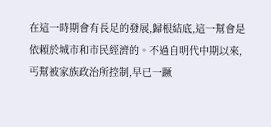在這一時期會有長足的發展,歸根結底,這一幫會是依賴於城市和市民經濟的。不過自明代中期以來,丐幫被家族政治所控制,早已一蹶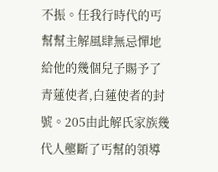不振。任我行時代的丐幫幫主解風肆無忌憚地給他的幾個兒子賜予了青蓮使者,白蓮使者的封號。205由此解氏家族幾代人壟斷了丐幫的領導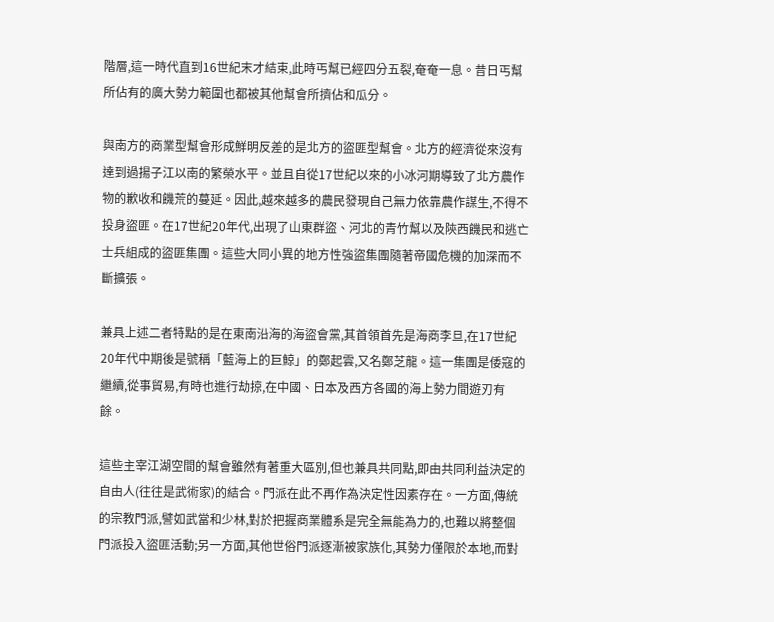階層,這一時代直到16世紀末才結束,此時丐幫已經四分五裂,奄奄一息。昔日丐幫所佔有的廣大勢力範圍也都被其他幫會所擠佔和瓜分。

與南方的商業型幫會形成鮮明反差的是北方的盜匪型幫會。北方的經濟從來沒有達到過揚子江以南的繁榮水平。並且自從17世紀以來的小冰河期導致了北方農作物的歉收和饑荒的蔓延。因此,越來越多的農民發現自己無力依靠農作謀生,不得不投身盜匪。在17世紀20年代,出現了山東群盜、河北的青竹幫以及陝西饑民和逃亡士兵組成的盜匪集團。這些大同小異的地方性強盜集團隨著帝國危機的加深而不斷擴張。

兼具上述二者特點的是在東南沿海的海盜會黨,其首領首先是海商李旦,在17世紀20年代中期後是號稱「藍海上的巨鯨」的鄭起雲,又名鄭芝龍。這一集團是倭寇的繼續,從事貿易,有時也進行劫掠,在中國、日本及西方各國的海上勢力間遊刃有餘。

這些主宰江湖空間的幫會雖然有著重大區別,但也兼具共同點,即由共同利益決定的自由人(往往是武術家)的結合。門派在此不再作為決定性因素存在。一方面,傳統的宗教門派,譬如武當和少林,對於把握商業體系是完全無能為力的,也難以將整個門派投入盜匪活動;另一方面,其他世俗門派逐漸被家族化,其勢力僅限於本地,而對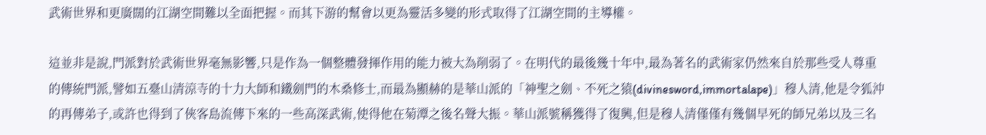武術世界和更廣闊的江湖空間難以全面把握。而其下游的幫會以更為靈活多變的形式取得了江湖空間的主導權。

這並非是說,門派對於武術世界毫無影響,只是作為一個整體發揮作用的能力被大為削弱了。在明代的最後幾十年中,最為著名的武術家仍然來自於那些受人尊重的傳統門派,譬如五臺山清涼寺的十力大師和鐵劍門的木桑修士,而最為顯赫的是華山派的「神聖之劍、不死之猿(divinesword,immortalape)」穆人清,他是令狐沖的再傳弟子,或許也得到了俠客島流傳下來的一些高深武術,使得他在菊潭之後名聲大振。華山派號稱獲得了復興,但是穆人清僅僅有幾個早死的師兄弟以及三名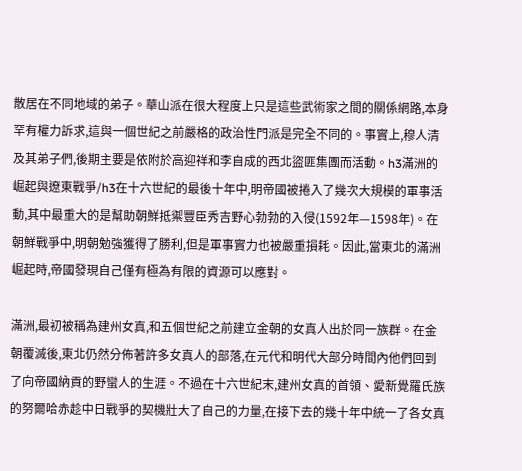散居在不同地域的弟子。華山派在很大程度上只是這些武術家之間的關係網路,本身罕有權力訴求,這與一個世紀之前嚴格的政治性門派是完全不同的。事實上,穆人清及其弟子們,後期主要是依附於高迎祥和李自成的西北盜匪集團而活動。h3滿洲的崛起與遼東戰爭/h3在十六世紀的最後十年中,明帝國被捲入了幾次大規模的軍事活動,其中最重大的是幫助朝鮮抵禦豐臣秀吉野心勃勃的入侵(1592年—1598年)。在朝鮮戰爭中,明朝勉強獲得了勝利,但是軍事實力也被嚴重損耗。因此,當東北的滿洲崛起時,帝國發現自己僅有極為有限的資源可以應對。

滿洲,最初被稱為建州女真,和五個世紀之前建立金朝的女真人出於同一族群。在金朝覆滅後,東北仍然分佈著許多女真人的部落,在元代和明代大部分時間內他們回到了向帝國納貢的野蠻人的生涯。不過在十六世紀末,建州女真的首領、愛新覺羅氏族的努爾哈赤趁中日戰爭的契機壯大了自己的力量,在接下去的幾十年中統一了各女真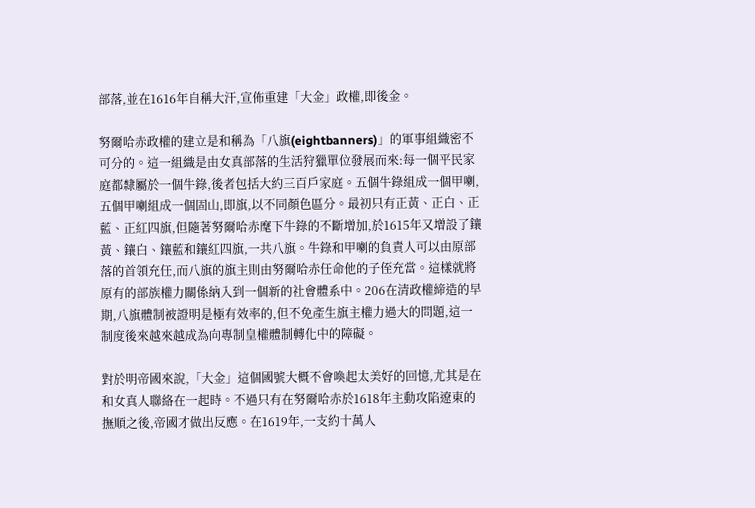部落,並在1616年自稱大汗,宣佈重建「大金」政權,即後金。

努爾哈赤政權的建立是和稱為「八旗(eightbanners)」的軍事組織密不可分的。這一組織是由女真部落的生活狩獵單位發展而來:每一個平民家庭都隸屬於一個牛錄,後者包括大約三百戶家庭。五個牛錄組成一個甲喇,五個甲喇組成一個固山,即旗,以不同顏色區分。最初只有正黃、正白、正藍、正紅四旗,但隨著努爾哈赤麾下牛錄的不斷增加,於1615年又增設了鑲黃、鑲白、鑲藍和鑲紅四旗,一共八旗。牛錄和甲喇的負責人可以由原部落的首領充任,而八旗的旗主則由努爾哈赤任命他的子侄充當。這樣就將原有的部族權力關係納入到一個新的社會體系中。206在清政權締造的早期,八旗體制被證明是極有效率的,但不免產生旗主權力過大的問題,這一制度後來越來越成為向專制皇權體制轉化中的障礙。

對於明帝國來說,「大金」這個國號大概不會喚起太美好的回憶,尤其是在和女真人聯絡在一起時。不過只有在努爾哈赤於1618年主動攻陷遼東的撫順之後,帝國才做出反應。在1619年,一支約十萬人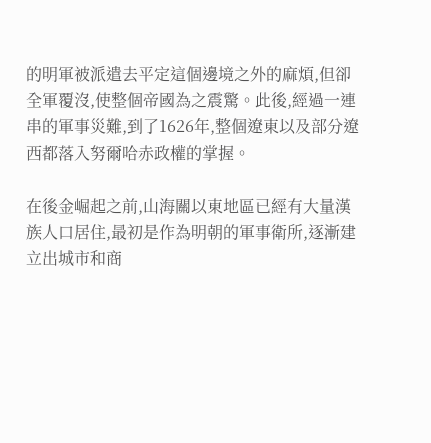的明軍被派遣去平定這個邊境之外的麻煩,但卻全軍覆沒,使整個帝國為之震驚。此後,經過一連串的軍事災難,到了1626年,整個遼東以及部分遼西都落入努爾哈赤政權的掌握。

在後金崛起之前,山海關以東地區已經有大量漢族人口居住,最初是作為明朝的軍事衛所,逐漸建立出城市和商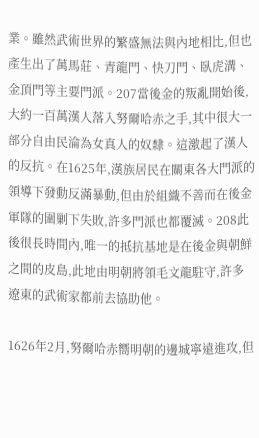業。雖然武術世界的繁盛無法與內地相比,但也產生出了萬馬莊、青龍門、快刀門、臥虎溝、金頂門等主要門派。207當後金的叛亂開始後,大約一百萬漢人落入努爾哈赤之手,其中很大一部分自由民淪為女真人的奴隸。這激起了漢人的反抗。在1625年,漢族居民在關東各大門派的領導下發動反滿暴動,但由於組織不善而在後金軍隊的圍剿下失敗,許多門派也都覆滅。208此後很長時間內,唯一的抵抗基地是在後金與朝鮮之間的皮島,此地由明朝將領毛文龍駐守,許多遼東的武術家都前去協助他。

1626年2月,努爾哈赤嚮明朝的邊城寧遠進攻,但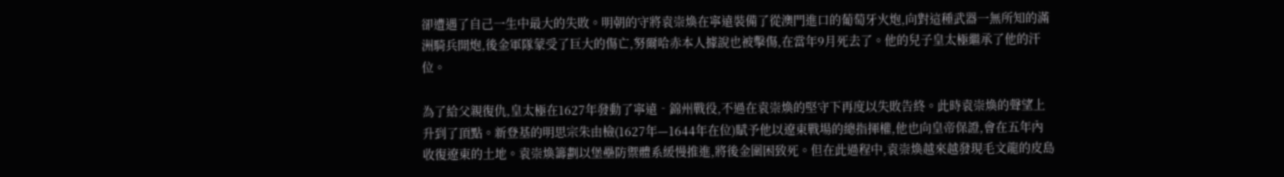卻遭遇了自己一生中最大的失敗。明朝的守將袁崇煥在寧遠裝備了從澳門進口的葡萄牙火炮,向對這種武器一無所知的滿洲騎兵開炮,後金軍隊蒙受了巨大的傷亡,努爾哈赤本人據說也被擊傷,在當年9月死去了。他的兒子皇太極繼承了他的汗位。

為了給父親復仇,皇太極在1627年發動了寧遠‐錦州戰役,不過在袁崇煥的堅守下再度以失敗告終。此時袁崇煥的聲望上升到了頂點。新登基的明思宗朱由檢(1627年—1644年在位)賦予他以遼東戰場的總指揮權,他也向皇帝保證,會在五年內收復遼東的土地。袁崇煥籌劃以堡壘防禦體系緩慢推進,將後金圍困致死。但在此過程中,袁崇煥越來越發現毛文龍的皮島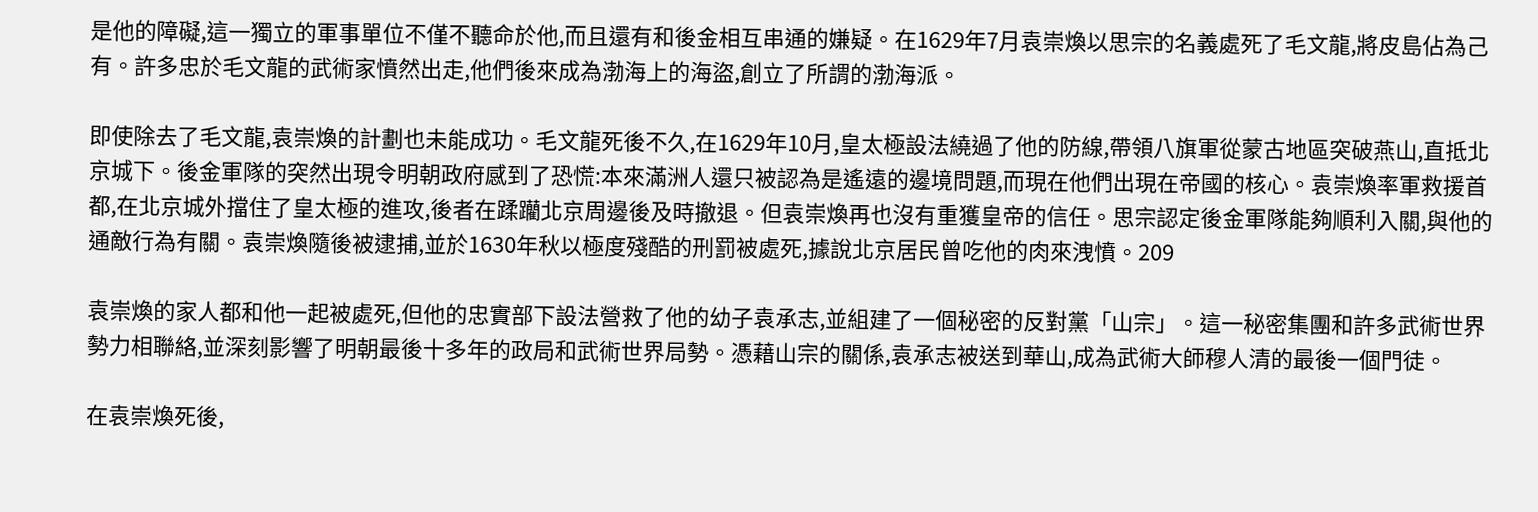是他的障礙,這一獨立的軍事單位不僅不聽命於他,而且還有和後金相互串通的嫌疑。在1629年7月袁崇煥以思宗的名義處死了毛文龍,將皮島佔為己有。許多忠於毛文龍的武術家憤然出走,他們後來成為渤海上的海盜,創立了所謂的渤海派。

即使除去了毛文龍,袁崇煥的計劃也未能成功。毛文龍死後不久,在1629年10月,皇太極設法繞過了他的防線,帶領八旗軍從蒙古地區突破燕山,直抵北京城下。後金軍隊的突然出現令明朝政府感到了恐慌:本來滿洲人還只被認為是遙遠的邊境問題,而現在他們出現在帝國的核心。袁崇煥率軍救援首都,在北京城外擋住了皇太極的進攻,後者在蹂躪北京周邊後及時撤退。但袁崇煥再也沒有重獲皇帝的信任。思宗認定後金軍隊能夠順利入關,與他的通敵行為有關。袁崇煥隨後被逮捕,並於1630年秋以極度殘酷的刑罰被處死,據說北京居民曾吃他的肉來洩憤。209

袁崇煥的家人都和他一起被處死,但他的忠實部下設法營救了他的幼子袁承志,並組建了一個秘密的反對黨「山宗」。這一秘密集團和許多武術世界勢力相聯絡,並深刻影響了明朝最後十多年的政局和武術世界局勢。憑藉山宗的關係,袁承志被送到華山,成為武術大師穆人清的最後一個門徒。

在袁崇煥死後,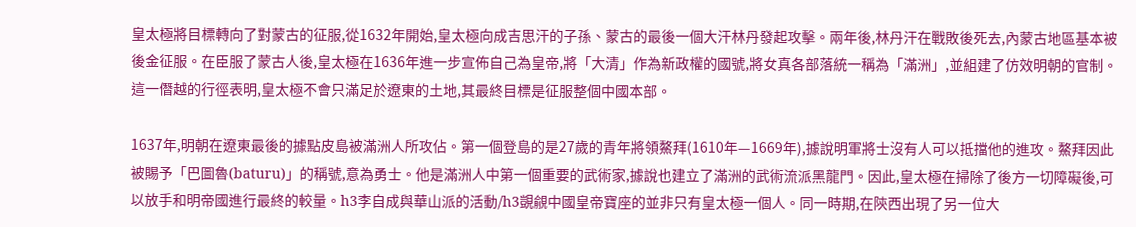皇太極將目標轉向了對蒙古的征服,從1632年開始,皇太極向成吉思汗的子孫、蒙古的最後一個大汗林丹發起攻擊。兩年後,林丹汗在戰敗後死去,內蒙古地區基本被後金征服。在臣服了蒙古人後,皇太極在1636年進一步宣佈自己為皇帝,將「大清」作為新政權的國號,將女真各部落統一稱為「滿洲」,並組建了仿效明朝的官制。這一僭越的行徑表明,皇太極不會只滿足於遼東的土地,其最終目標是征服整個中國本部。

1637年,明朝在遼東最後的據點皮島被滿洲人所攻佔。第一個登島的是27歲的青年將領鰲拜(1610年—1669年),據說明軍將士沒有人可以抵擋他的進攻。鰲拜因此被賜予「巴圖魯(baturu)」的稱號,意為勇士。他是滿洲人中第一個重要的武術家,據說也建立了滿洲的武術流派黑龍門。因此,皇太極在掃除了後方一切障礙後,可以放手和明帝國進行最終的較量。h3李自成與華山派的活動/h3覬覦中國皇帝寶座的並非只有皇太極一個人。同一時期,在陝西出現了另一位大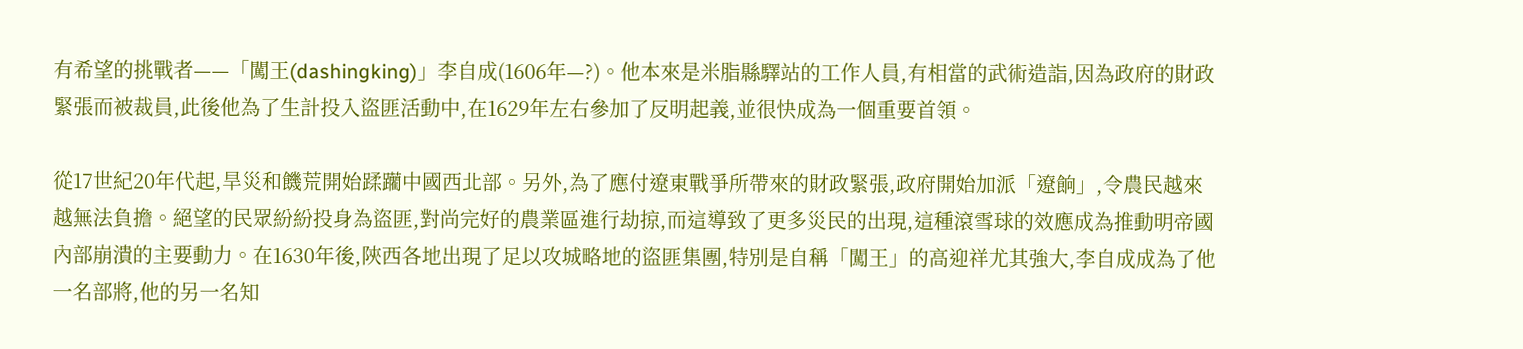有希望的挑戰者——「闖王(dashingking)」李自成(1606年—?)。他本來是米脂縣驛站的工作人員,有相當的武術造詣,因為政府的財政緊張而被裁員,此後他為了生計投入盜匪活動中,在1629年左右參加了反明起義,並很快成為一個重要首領。

從17世紀20年代起,旱災和饑荒開始蹂躪中國西北部。另外,為了應付遼東戰爭所帶來的財政緊張,政府開始加派「遼餉」,令農民越來越無法負擔。絕望的民眾紛紛投身為盜匪,對尚完好的農業區進行劫掠,而這導致了更多災民的出現,這種滾雪球的效應成為推動明帝國內部崩潰的主要動力。在1630年後,陝西各地出現了足以攻城略地的盜匪集團,特別是自稱「闖王」的高迎祥尤其強大,李自成成為了他一名部將,他的另一名知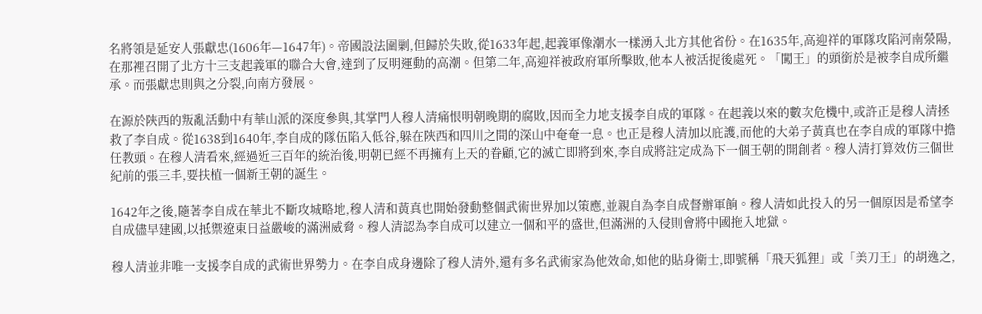名將領是延安人張獻忠(1606年—1647年)。帝國設法圍剿,但歸於失敗,從1633年起,起義軍像潮水一樣湧入北方其他省份。在1635年,高迎祥的軍隊攻陷河南滎陽,在那裡召開了北方十三支起義軍的聯合大會,達到了反明運動的高潮。但第二年,高迎祥被政府軍所擊敗,他本人被活捉後處死。「闖王」的頭銜於是被李自成所繼承。而張獻忠則與之分裂,向南方發展。

在源於陝西的叛亂活動中有華山派的深度參與,其掌門人穆人清痛恨明朝晚期的腐敗,因而全力地支援李自成的軍隊。在起義以來的數次危機中,或許正是穆人清拯救了李自成。從1638到1640年,李自成的隊伍陷入低谷,躲在陝西和四川之間的深山中奄奄一息。也正是穆人清加以庇護,而他的大弟子黃真也在李自成的軍隊中擔任教頭。在穆人清看來,經過近三百年的統治後,明朝已經不再擁有上天的眷顧,它的滅亡即將到來,李自成將註定成為下一個王朝的開創者。穆人清打算效仿三個世紀前的張三丰,要扶植一個新王朝的誕生。

1642年之後,隨著李自成在華北不斷攻城略地,穆人清和黃真也開始發動整個武術世界加以策應,並親自為李自成督辦軍餉。穆人清如此投入的另一個原因是希望李自成儘早建國,以抵禦遼東日益嚴峻的滿洲威脅。穆人清認為李自成可以建立一個和平的盛世,但滿洲的入侵則會將中國拖入地獄。

穆人清並非唯一支援李自成的武術世界勢力。在李自成身邊除了穆人清外,還有多名武術家為他效命,如他的貼身衛士,即號稱「飛天狐狸」或「美刀王」的胡逸之,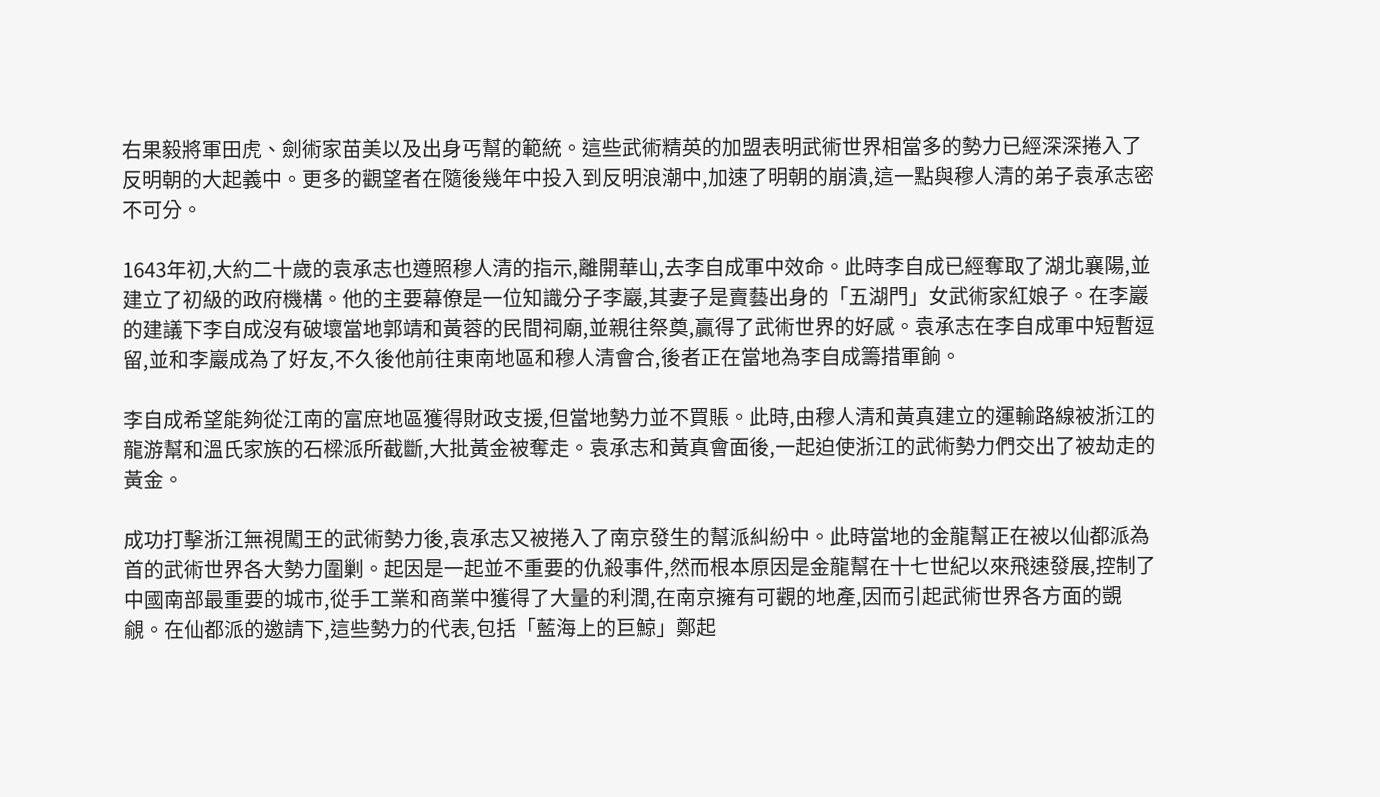右果毅將軍田虎、劍術家苗美以及出身丐幫的範統。這些武術精英的加盟表明武術世界相當多的勢力已經深深捲入了反明朝的大起義中。更多的觀望者在隨後幾年中投入到反明浪潮中,加速了明朝的崩潰,這一點與穆人清的弟子袁承志密不可分。

1643年初,大約二十歲的袁承志也遵照穆人清的指示,離開華山,去李自成軍中效命。此時李自成已經奪取了湖北襄陽,並建立了初級的政府機構。他的主要幕僚是一位知識分子李巖,其妻子是賣藝出身的「五湖門」女武術家紅娘子。在李巖的建議下李自成沒有破壞當地郭靖和黃蓉的民間祠廟,並親往祭奠,贏得了武術世界的好感。袁承志在李自成軍中短暫逗留,並和李巖成為了好友,不久後他前往東南地區和穆人清會合,後者正在當地為李自成籌措軍餉。

李自成希望能夠從江南的富庶地區獲得財政支援,但當地勢力並不買賬。此時,由穆人清和黃真建立的運輸路線被浙江的龍游幫和溫氏家族的石樑派所截斷,大批黃金被奪走。袁承志和黃真會面後,一起迫使浙江的武術勢力們交出了被劫走的黃金。

成功打擊浙江無視闖王的武術勢力後,袁承志又被捲入了南京發生的幫派糾紛中。此時當地的金龍幫正在被以仙都派為首的武術世界各大勢力圍剿。起因是一起並不重要的仇殺事件,然而根本原因是金龍幫在十七世紀以來飛速發展,控制了中國南部最重要的城市,從手工業和商業中獲得了大量的利潤,在南京擁有可觀的地產,因而引起武術世界各方面的覬覦。在仙都派的邀請下,這些勢力的代表,包括「藍海上的巨鯨」鄭起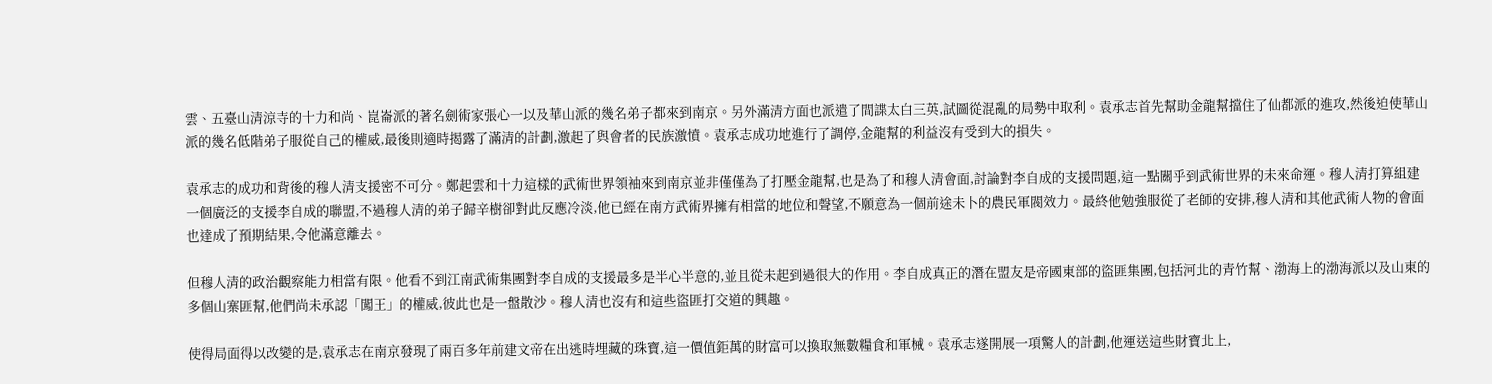雲、五臺山清涼寺的十力和尚、崑崙派的著名劍術家張心一以及華山派的幾名弟子都來到南京。另外滿清方面也派遣了間諜太白三英,試圖從混亂的局勢中取利。袁承志首先幫助金龍幫擋住了仙都派的進攻,然後迫使華山派的幾名低階弟子服從自己的權威,最後則適時揭露了滿清的計劃,激起了與會者的民族激憤。袁承志成功地進行了調停,金龍幫的利益沒有受到大的損失。

袁承志的成功和背後的穆人清支援密不可分。鄭起雲和十力這樣的武術世界領袖來到南京並非僅僅為了打壓金龍幫,也是為了和穆人清會面,討論對李自成的支援問題,這一點關乎到武術世界的未來命運。穆人清打算組建一個廣泛的支援李自成的聯盟,不過穆人清的弟子歸辛樹卻對此反應冷淡,他已經在南方武術界擁有相當的地位和聲望,不願意為一個前途未卜的農民軍閥效力。最終他勉強服從了老師的安排,穆人清和其他武術人物的會面也達成了預期結果,令他滿意離去。

但穆人清的政治觀察能力相當有限。他看不到江南武術集團對李自成的支援最多是半心半意的,並且從未起到過很大的作用。李自成真正的潛在盟友是帝國東部的盜匪集團,包括河北的青竹幫、渤海上的渤海派以及山東的多個山寨匪幫,他們尚未承認「闖王」的權威,彼此也是一盤散沙。穆人清也沒有和這些盜匪打交道的興趣。

使得局面得以改變的是,袁承志在南京發現了兩百多年前建文帝在出逃時埋藏的珠寶,這一價值鉅萬的財富可以換取無數糧食和軍械。袁承志遂開展一項驚人的計劃,他運送這些財寶北上,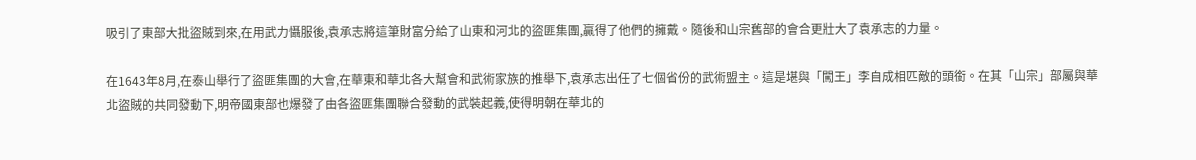吸引了東部大批盜賊到來,在用武力懾服後,袁承志將這筆財富分給了山東和河北的盜匪集團,贏得了他們的擁戴。隨後和山宗舊部的會合更壯大了袁承志的力量。

在1643年8月,在泰山舉行了盜匪集團的大會,在華東和華北各大幫會和武術家族的推舉下,袁承志出任了七個省份的武術盟主。這是堪與「闖王」李自成相匹敵的頭銜。在其「山宗」部屬與華北盜賊的共同發動下,明帝國東部也爆發了由各盜匪集團聯合發動的武裝起義,使得明朝在華北的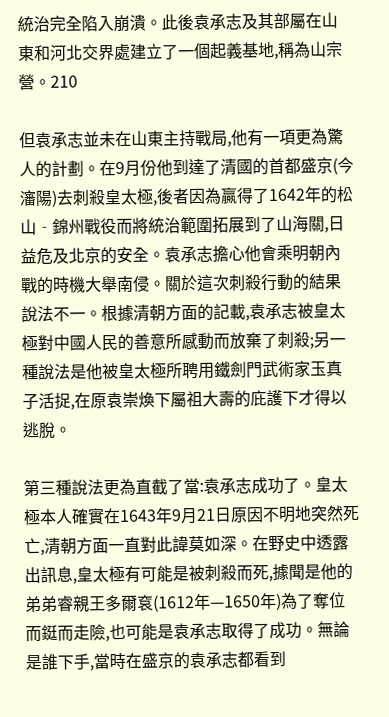統治完全陷入崩潰。此後袁承志及其部屬在山東和河北交界處建立了一個起義基地,稱為山宗營。210

但袁承志並未在山東主持戰局,他有一項更為驚人的計劃。在9月份他到達了清國的首都盛京(今瀋陽)去刺殺皇太極,後者因為贏得了1642年的松山‐錦州戰役而將統治範圍拓展到了山海關,日益危及北京的安全。袁承志擔心他會乘明朝內戰的時機大舉南侵。關於這次刺殺行動的結果說法不一。根據清朝方面的記載,袁承志被皇太極對中國人民的善意所感動而放棄了刺殺;另一種說法是他被皇太極所聘用鐵劍門武術家玉真子活捉,在原袁崇煥下屬祖大壽的庇護下才得以逃脫。

第三種說法更為直截了當:袁承志成功了。皇太極本人確實在1643年9月21日原因不明地突然死亡,清朝方面一直對此諱莫如深。在野史中透露出訊息,皇太極有可能是被刺殺而死,據聞是他的弟弟睿親王多爾袞(1612年—1650年)為了奪位而鋌而走險,也可能是袁承志取得了成功。無論是誰下手,當時在盛京的袁承志都看到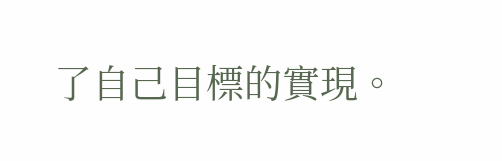了自己目標的實現。